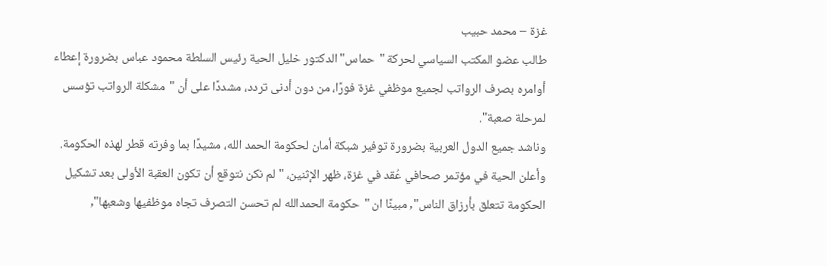غزة – محمد حبيب
طالب عضو المكتب السياسي لحركة "حماس" الدكتور خليل الحية رئيس السلطة محمود عباس بضرورة إعطاء أوامره بصرف الرواتب لجميع موظفي غزة فورًا، من دون أدنى تردد، مشددًا على أن "مشكلة الرواتب تؤسس لمرحلة صعبة".
وناشد جميع الدول العربية بضرورة توفير شبكة أمان لحكومة الحمد الله، مشيدًا بما وفرته قطر لهذه الحكومة.
وأعلن الحية في مؤتمر صحافي عُقد في غزة، ظهر الإثنين، "لم نكن نتوقع أن تكون العقبة الأولى بعد تشكيل الحكومة تتعلق بأرزاق الناس", مبينًا ان "حكومة الحمدالله لم تحسن التصرف تجاه موظفيها وشعبها",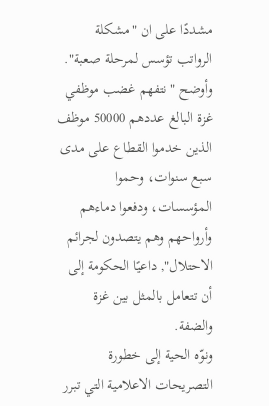مشددًا على ان "مشكلة الرواتب تؤسس لمرحلة صعبة".
وأوضح "نتفهم غضب موظفي غزة البالغ عددهم 50000 موظف الذين خدموا القطاع على مدى سبع سنوات، وحموا المؤسسات، ودفعوا دماءهم وأرواحهم وهم يتصدون لجرائم الاحتلال", داعيًا الحكومة إلى أن تتعامل بالمثل بين غزة والضفة.
ونوّه الحية إلى خطورة التصريحات الاعلامية التي تبرر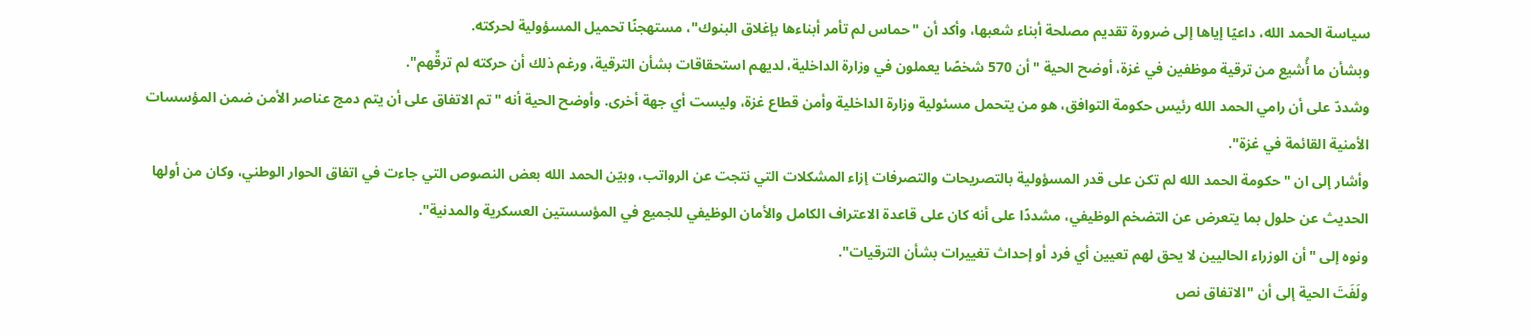سياسة الحمد الله، داعيًا إياها إلى ضرورة تقديم مصلحة أبناء شعبها، وأكد أن "حماس لم تأمر أبناءها بإغلاق البنوك"، مستهجنًا تحميل المسؤولية لحركته.
وبشأن ما أُشيع من ترقية موظفين في غزة، أوضح الحية "أن 570 شخصًا يعملون في وزارة الداخلية، لديهم استحقاقات بشأن الترقية، ورغم ذلك أن حركته لم ترقِّهم".
وشددّ على أن رامي الحمد الله رئيس حكومة التوافق، هو من يتحمل مسئولية وزارة الداخلية وأمن قطاع غزة، وليست أي جهة أخرى. وأوضح الحية أنه "تم الاتفاق على أن يتم دمج عناصر الأمن ضمن المؤسسات الأمنية القائمة في غزة".
وأشار إلى ان "حكومة الحمد الله لم تكن على قدر المسؤولية بالتصريحات والتصرفات إزاء المشكلات التي نتجت عن الرواتب، وبيّن الحمد الله بعض النصوص التي جاءت في اتفاق الحوار الوطني، وكان من أولها الحديث عن حلول بما يتعرض عن التضخم الوظيفي، مشددًا على أنه كان على قاعدة الاعتراف الكامل والأمان الوظيفي للجميع في المؤسستين العسكرية والمدنية".
ونوه إلى "أن الوزراء الحاليين لا يحق لهم تعيين أي فرد أو إحداث تغييرات بشأن الترقيات".
ولَفَتَ الحية إلى أن "الاتفاق نص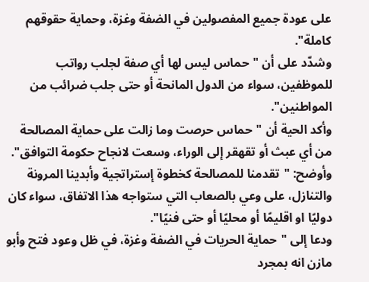على عودة جميع المفصولين في الضفة وغزة، وحماية حقوقهم كاملة".
وشدّد على أن "حماس ليس لها أي صفة لجلب رواتب للموظفين، سواء من الدول المانحة أو حتى جلب ضرائب من المواطنين".
وأكد الحية أن "حماس حرصت وما زالت على حماية المصالحة من أي عبث أو تقهقر إلى الوراء، وسعت لانجاح حكومة التوافق".
وأوضح: "تقدمنا للمصالحة كخطوة إستراتجية وأبدينا المرونة والتنازل، على وعي بالصعاب التي ستواجه هذا الاتفاق، سواء كان دوليًا او اقليمًا أو محليًا أو حتى فنيًا".
ودعا إلى "حماية الحريات في الضفة وغزة، في ظل وعود فتح وأبو مازن انه بمجرد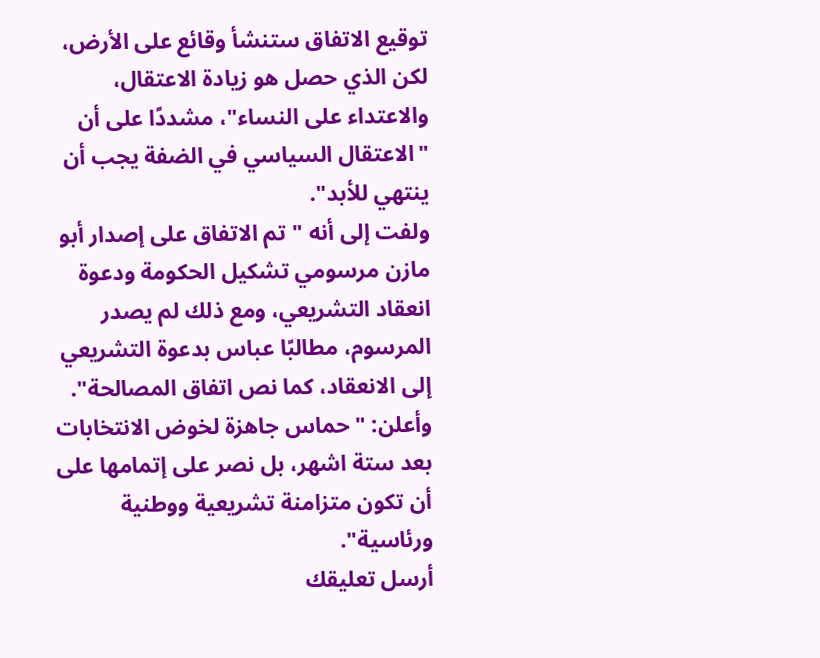توقيع الاتفاق ستنشأ وقائع على الأرض، لكن الذي حصل هو زيادة الاعتقال، والاعتداء على النساء"، مشددًا على أن "الاعتقال السياسي في الضفة يجب أن ينتهي للأبد".
ولفت إلى أنه "تم الاتفاق على إصدار أبو مازن مرسومي تشكيل الحكومة ودعوة انعقاد التشريعي، ومع ذلك لم يصدر المرسوم، مطالبًا عباس بدعوة التشريعي إلى الانعقاد، كما نص اتفاق المصالحة".
وأعلن: "حماس جاهزة لخوض الانتخابات بعد ستة اشهر، بل نصر على إتمامها على أن تكون متزامنة تشريعية ووطنية ورئاسية".
أرسل تعليقك